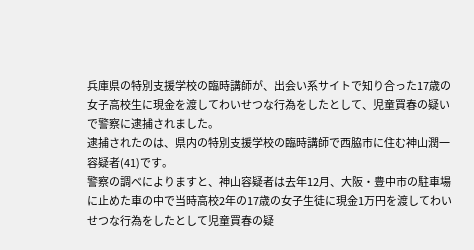兵庫県の特別支援学校の臨時講師が、出会い系サイトで知り合った17歳の女子高校生に現金を渡してわいせつな行為をしたとして、児童買春の疑いで警察に逮捕されました。
逮捕されたのは、県内の特別支援学校の臨時講師で西脇市に住む神山潤一容疑者(41)です。
警察の調べによりますと、神山容疑者は去年12月、大阪・豊中市の駐車場に止めた車の中で当時高校2年の17歳の女子生徒に現金1万円を渡してわいせつな行為をしたとして児童買春の疑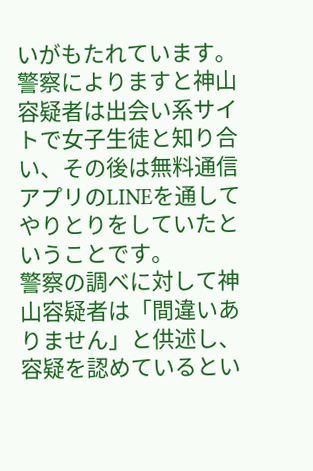いがもたれています。
警察によりますと神山容疑者は出会い系サイトで女子生徒と知り合い、その後は無料通信アプリのLINEを通してやりとりをしていたということです。
警察の調べに対して神山容疑者は「間違いありません」と供述し、容疑を認めているとい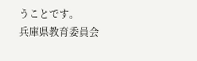うことです。
兵庫県教育委員会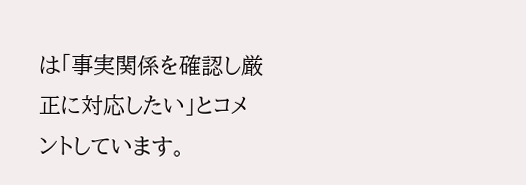は「事実関係を確認し厳正に対応したい」とコメントしています。